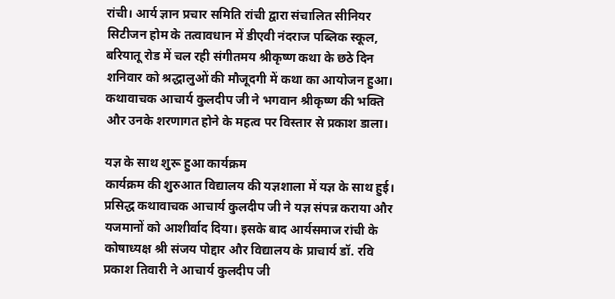रांची। आर्य ज्ञान प्रचार समिति रांची द्वारा संचालित सीनियर सिटीजन होम के तत्वावधान में डीएवी नंदराज पब्लिक स्कूल, बरियातू रोड में चल रही संगीतमय श्रीकृष्ण कथा के छठे दिन शनिवार को श्रद्धालुओं की मौजूदगी में कथा का आयोजन हुआ। कथावाचक आचार्य कुलदीप जी ने भगवान श्रीकृष्ण की भक्ति और उनके शरणागत होने के महत्व पर विस्तार से प्रकाश डाला।

यज्ञ के साथ शुरू हुआ कार्यक्रम
कार्यक्रम की शुरुआत विद्यालय की यज्ञशाला में यज्ञ के साथ हुई। प्रसिद्ध कथावाचक आचार्य कुलदीप जी ने यज्ञ संपन्न कराया और यजमानों को आशीर्वाद दिया। इसके बाद आर्यसमाज रांची के कोषाध्यक्ष श्री संजय पोद्दार और विद्यालय के प्राचार्य डॉ. रवि प्रकाश तिवारी ने आचार्य कुलदीप जी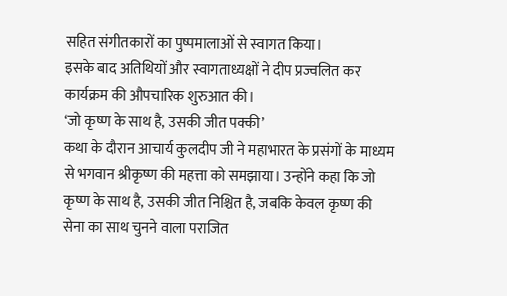सहित संगीतकारों का पुष्पमालाओं से स्वागत किया।
इसके बाद अतिथियों और स्वागताध्यक्षों ने दीप प्रज्वलित कर कार्यक्रम की औपचारिक शुरुआत की।
‘जो कृष्ण के साथ है, उसकी जीत पक्की’
कथा के दौरान आचार्य कुलदीप जी ने महाभारत के प्रसंगों के माध्यम से भगवान श्रीकृष्ण की महत्ता को समझाया। उन्होंने कहा कि जो कृष्ण के साथ है, उसकी जीत निश्चित है, जबकि केवल कृष्ण की सेना का साथ चुनने वाला पराजित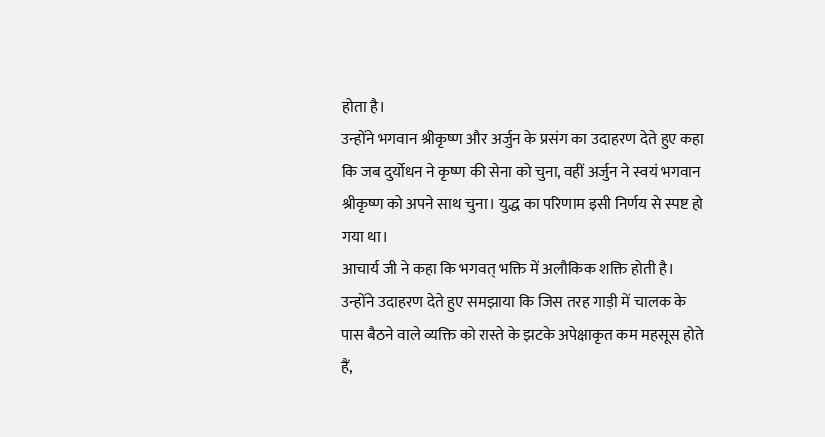होता है।
उन्होंने भगवान श्रीकृष्ण और अर्जुन के प्रसंग का उदाहरण देते हुए कहा कि जब दुर्योधन ने कृष्ण की सेना को चुना, वहीं अर्जुन ने स्वयं भगवान श्रीकृष्ण को अपने साथ चुना। युद्ध का परिणाम इसी निर्णय से स्पष्ट हो गया था।
आचार्य जी ने कहा कि भगवत् भक्ति में अलौकिक शक्ति होती है। उन्होंने उदाहरण देते हुए समझाया कि जिस तरह गाड़ी में चालक के पास बैठने वाले व्यक्ति को रास्ते के झटके अपेक्षाकृत कम महसूस होते हैं,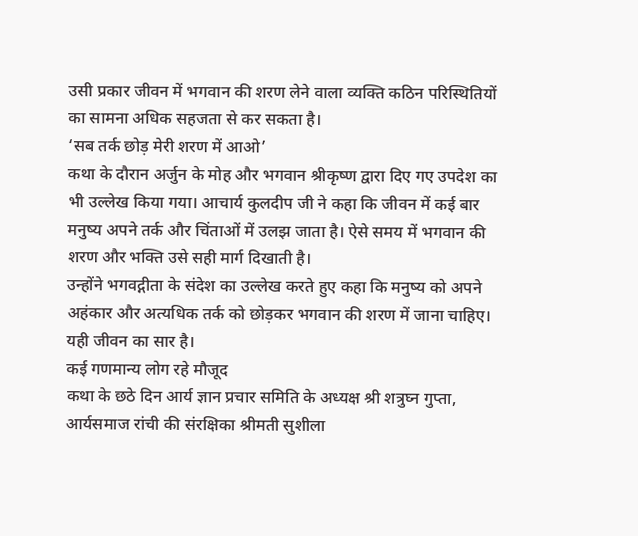उसी प्रकार जीवन में भगवान की शरण लेने वाला व्यक्ति कठिन परिस्थितियों का सामना अधिक सहजता से कर सकता है।
‘सब तर्क छोड़ मेरी शरण में आओ’
कथा के दौरान अर्जुन के मोह और भगवान श्रीकृष्ण द्वारा दिए गए उपदेश का भी उल्लेख किया गया। आचार्य कुलदीप जी ने कहा कि जीवन में कई बार मनुष्य अपने तर्क और चिंताओं में उलझ जाता है। ऐसे समय में भगवान की शरण और भक्ति उसे सही मार्ग दिखाती है।
उन्होंने भगवद्गीता के संदेश का उल्लेख करते हुए कहा कि मनुष्य को अपने अहंकार और अत्यधिक तर्क को छोड़कर भगवान की शरण में जाना चाहिए। यही जीवन का सार है।
कई गणमान्य लोग रहे मौजूद
कथा के छठे दिन आर्य ज्ञान प्रचार समिति के अध्यक्ष श्री शत्रुघ्न गुप्ता, आर्यसमाज रांची की संरक्षिका श्रीमती सुशीला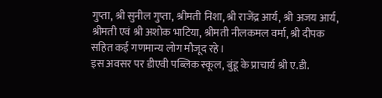गुप्ता, श्री सुनील गुप्ता, श्रीमती निशा, श्री राजेंद्र आर्य, श्री अजय आर्य, श्रीमती एवं श्री अशोक भाटिया, श्रीमती नीलकमल वर्मा, श्री दीपक सहित कई गणमान्य लोग मौजूद रहे।
इस अवसर पर डीएवी पब्लिक स्कूल, बुंडू के प्राचार्य श्री ए.डी.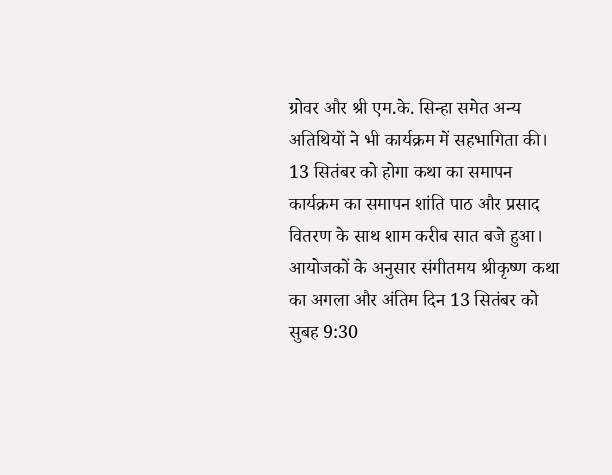ग्रोवर और श्री एम.के. सिन्हा समेत अन्य अतिथियों ने भी कार्यक्रम में सहभागिता की।
13 सितंबर को होगा कथा का समापन
कार्यक्रम का समापन शांति पाठ और प्रसाद वितरण के साथ शाम करीब सात बजे हुआ। आयोजकों के अनुसार संगीतमय श्रीकृष्ण कथा का अगला और अंतिम दिन 13 सितंबर को सुबह 9:30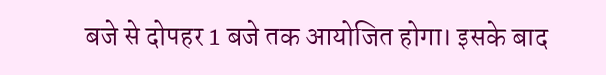बजे से दोपहर 1 बजे तक आयोजित होगा। इसके बाद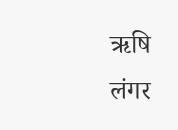ऋषि लंगर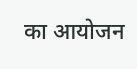का आयोजन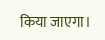किया जाएगा।